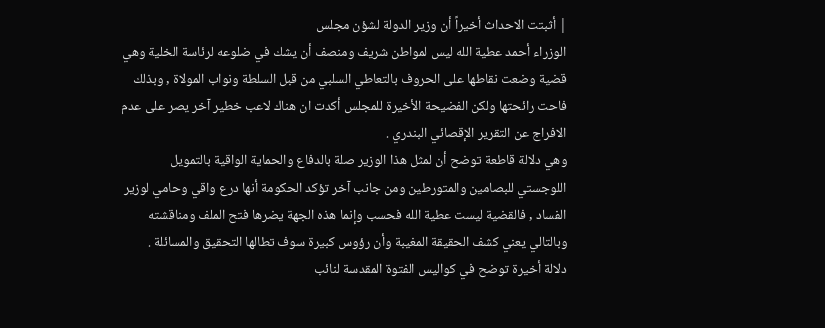| أثبتت الاحداث أخيراً أن وزير الدولة لشؤن مجلس
الوزراء أحمد عطية الله ليس لمواطن شريف ومنصف أن يشك في ضلوعه لرئاسة الخلية وهي
قضية وضعت نقاطها على الحروف بالتعاطي السلبي من قبل السلطة ونواب المولاة , وبذلك
فاحت رائحتها ولكن الفضيحة الأخيرة للمجلس أكدت ان هناك لاعب خطير آخر يصر على عدم
الافراج عن التقرير الإقصائي البندري .
وهي دلالة قاطعة توضح أن لمثل هذا الوزير صلة بالدفاع والحماية الواقية بالتمويل
اللوجستي للبصامين والمتورطين ومن جانب آخر تؤكد الحكومة أنها درع واقي وحامي لوزير
الفساد , فالقضية ليست عطية الله فحسب وإنما هذه الجهة يضرها فتح الملف ومناقشته
وبالتالي يعني كشف الحقيقة المغيبة وأن رؤوس كبيرة سوف تطالها التحقيق والمسائلة .
دلالة أخيرة توضح في كواليس الفتوة المقدسة لنائب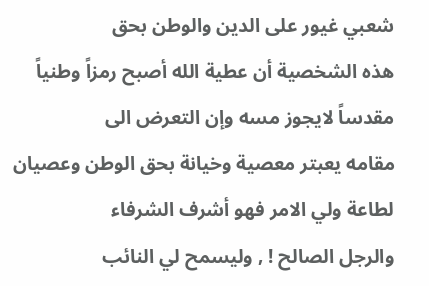شعبي غيور على الدين والوطن بحق
هذه الشخصية أن عطية الله أصبح رمزاً وطنياً مقدساً لايجوز مسه وإن التعرض الى
مقامه يعبتر معصية وخيانة بحق الوطن وعصيان لطاعة ولي الامر فهو أشرف الشرفاء
والرجل الصالح ! , وليسمح لي النائب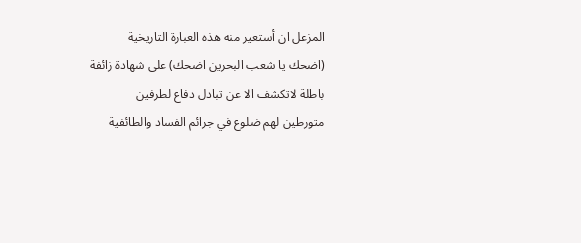المزعل ان أستعير منه هذه العبارة التاريخية
(اضحك يا شعب البحرين اضحك) على شهادة زائفة باطلة لاتكشف الا عن تبادل دفاع لطرفين
متورطين لهم ضلوع في جرائم الفساد والطائفية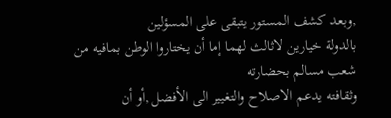,وبعد كشف المستور يتبقى على المسؤلين
بالدولة خيارين لاثالث لهما إما أن يختاروا الوطن بمافيه من شعب مسالم بحضارته
وثقافته يدعم الاصلاح والتغيير الى الأفضل ,أو أن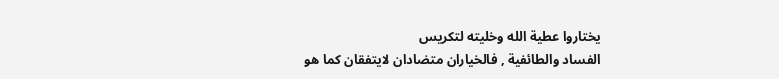يختاروا عطية الله وخليته لتكريس
الفساد والطائفية , فالخياران متضادان لايتفقان كما هو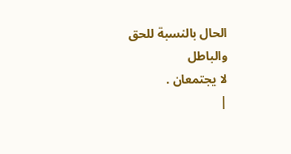الحال بالنسبة للحق والباطل
لا يجتمعان .
|